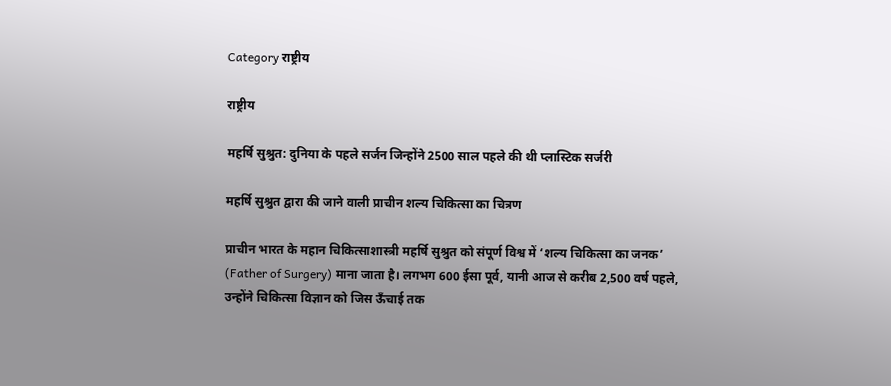Category राष्ट्रीय

राष्ट्रीय

महर्षि सुश्रुत: दुनिया के पहले सर्जन जिन्होंने 2500 साल पहले की थी प्लास्टिक सर्जरी

महर्षि सुश्रुत द्वारा की जाने वाली प्राचीन शल्य चिकित्सा का चित्रण

प्राचीन भारत के महान चिकित्साशास्त्री महर्षि सुश्रुत को संपूर्ण विश्व में ‘शल्य चिकित्सा का जनक’ (Father of Surgery) माना जाता है। लगभग 600 ईसा पूर्व, यानी आज से करीब 2,500 वर्ष पहले, उन्होंने चिकित्सा विज्ञान को जिस ऊँचाई तक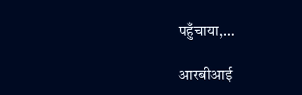पहुँचाया,…

आरबीआई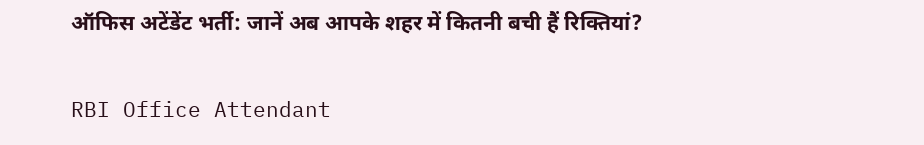ऑफिस अटेंडेंट भर्ती: जानें अब आपके शहर में कितनी बची हैं रिक्तियां?

RBI Office Attendant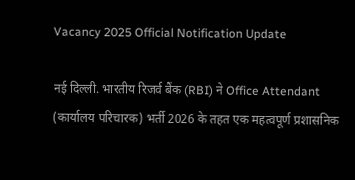Vacancy 2025 Official Notification Update

नई दिल्ली. भारतीय रिजर्व बैंक (RBI) ने Office Attendant (कार्यालय परिचारक) भर्ती 2026 के तहत एक महत्वपूर्ण प्रशासनिक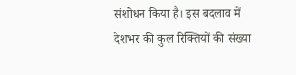संशोधन किया है। इस बदलाव में देशभर की कुल रिक्तियों की संख्या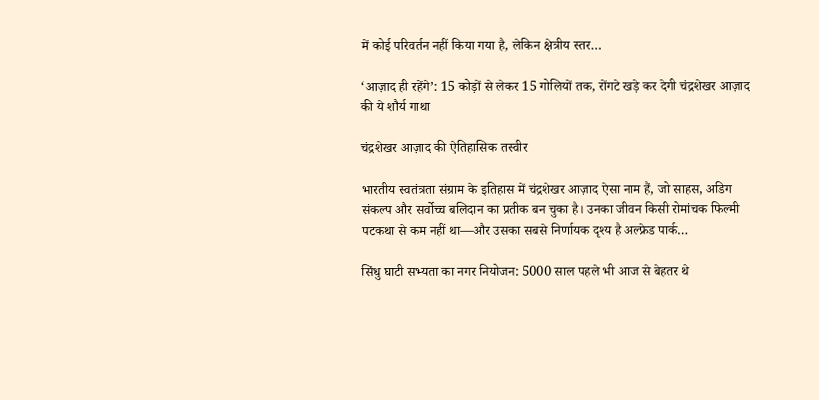में कोई परिवर्तन नहीं किया गया है, लेकिन क्षेत्रीय स्तर…

‘आज़ाद ही रहेंगे’: 15 कोड़ों से लेकर 15 गोलियों तक, रोंगटे खड़े कर देगी चंद्रशेखर आज़ाद की ये शौर्य गाथा

चंद्रशेखर आज़ाद की ऐतिहासिक तस्वीर

भारतीय स्वतंत्रता संग्राम के इतिहास में चंद्रशेखर आज़ाद ऐसा नाम हैं, जो साहस, अडिग संकल्प और सर्वोच्च बलिदान का प्रतीक बन चुका है। उनका जीवन किसी रोमांचक फिल्मी पटकथा से कम नहीं था—और उसका सबसे निर्णायक दृश्य है अल्फ्रेड पार्क…

सिंधु घाटी सभ्यता का नगर नियोजन: 5000 साल पहले भी आज से बेहतर थे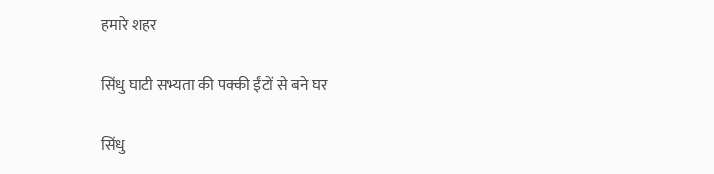हमारे शहर

सिंधु घाटी सभ्यता की पक्की ईंटों से बने घर

सिंधु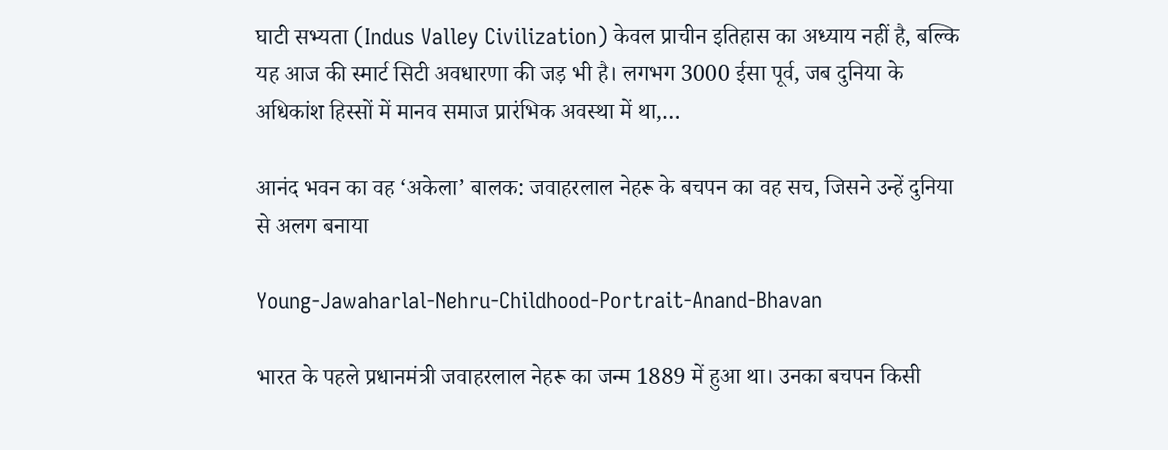घाटी सभ्यता (Indus Valley Civilization) केवल प्राचीन इतिहास का अध्याय नहीं है, बल्कि यह आज की स्मार्ट सिटी अवधारणा की जड़ भी है। लगभग 3000 ईसा पूर्व, जब दुनिया के अधिकांश हिस्सों में मानव समाज प्रारंभिक अवस्था में था,…

आनंद भवन का वह ‘अकेला’ बालक: जवाहरलाल नेहरू के बचपन का वह सच, जिसने उन्हें दुनिया से अलग बनाया

Young-Jawaharlal-Nehru-Childhood-Portrait-Anand-Bhavan

भारत के पहले प्रधानमंत्री जवाहरलाल नेहरू का जन्म 1889 में हुआ था। उनका बचपन किसी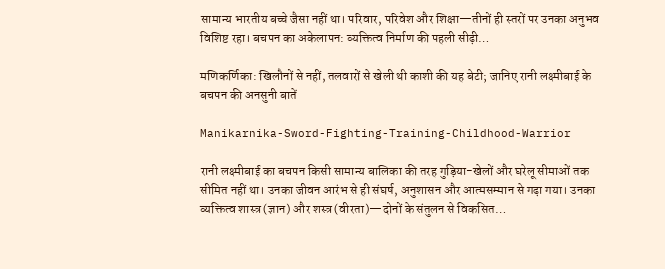सामान्य भारतीय बच्चे जैसा नहीं था। परिवार, परिवेश और शिक्षा—तीनों ही स्तरों पर उनका अनुभव विशिष्ट रहा। बचपन का अकेलापन: व्यक्तित्व निर्माण की पहली सीढ़ी…

मणिकर्णिका: खिलौनों से नहीं, तलवारों से खेली थी काशी की यह बेटी; जानिए रानी लक्ष्मीबाई के बचपन की अनसुनी बातें

Manikarnika-Sword-Fighting-Training-Childhood-Warrior

रानी लक्ष्मीबाई का बचपन किसी सामान्य बालिका की तरह गुड़िया-खेलों और घरेलू सीमाओं तक सीमित नहीं था। उनका जीवन आरंभ से ही संघर्ष, अनुशासन और आत्मसम्मान से गढ़ा गया। उनका व्यक्तित्व शास्त्र (ज्ञान) और शस्त्र (वीरता)—दोनों के संतुलन से विकसित…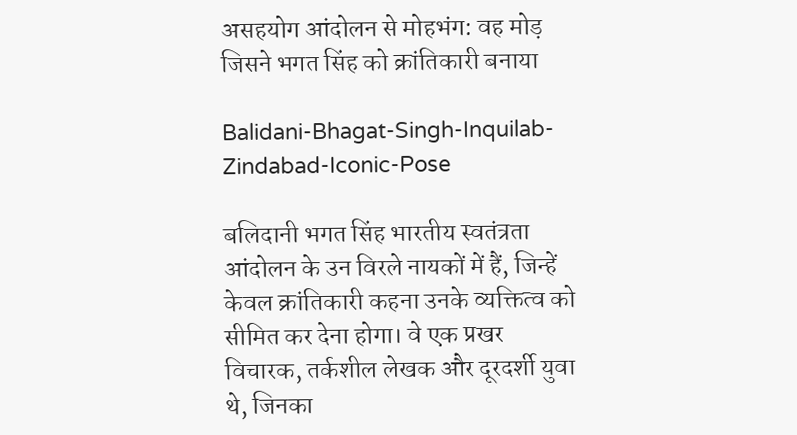असहयोग आंदोलन से मोहभंग: वह मोड़ जिसने भगत सिंह को क्रांतिकारी बनाया

Balidani-Bhagat-Singh-Inquilab-Zindabad-Iconic-Pose

बलिदानी भगत सिंह भारतीय स्वतंत्रता आंदोलन के उन विरले नायकों में हैं, जिन्हें केवल क्रांतिकारी कहना उनके व्यक्तित्व को सीमित कर देना होगा। वे एक प्रखर विचारक, तर्कशील लेखक और दूरदर्शी युवा थे, जिनका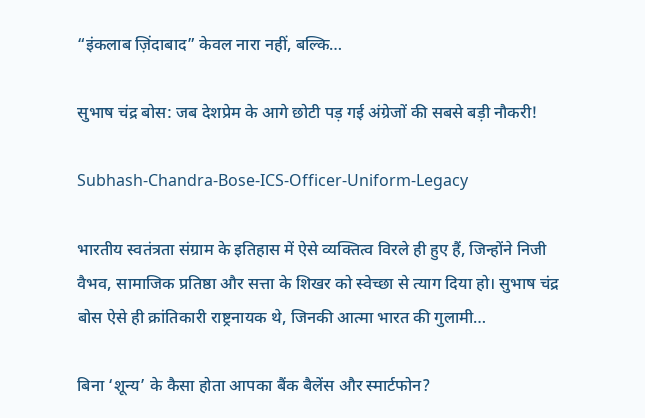“इंकलाब ज़िंदाबाद” केवल नारा नहीं, बल्कि…

सुभाष चंद्र बोस: जब देशप्रेम के आगे छोटी पड़ गई अंग्रेजों की सबसे बड़ी नौकरी!

Subhash-Chandra-Bose-ICS-Officer-Uniform-Legacy

भारतीय स्वतंत्रता संग्राम के इतिहास में ऐसे व्यक्तित्व विरले ही हुए हैं, जिन्होंने निजी वैभव, सामाजिक प्रतिष्ठा और सत्ता के शिखर को स्वेच्छा से त्याग दिया हो। सुभाष चंद्र बोस ऐसे ही क्रांतिकारी राष्ट्रनायक थे, जिनकी आत्मा भारत की गुलामी…

बिना ‘शून्य’ के कैसा होता आपका बैंक बैलेंस और स्मार्टफोन?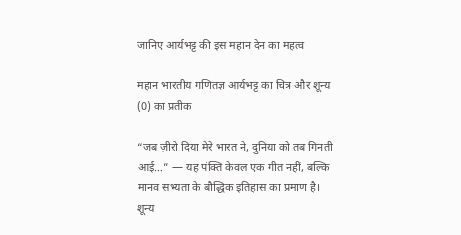जानिए आर्यभट्ट की इस महान देन का महत्व

महान भारतीय गणितज्ञ आर्यभट्ट का चित्र और शून्य (0) का प्रतीक

“जब ज़ीरो दिया मेरे भारत ने, दुनिया को तब गिनती आई…” — यह पंक्ति केवल एक गीत नहीं, बल्कि मानव सभ्यता के बौद्धिक इतिहास का प्रमाण है। शून्य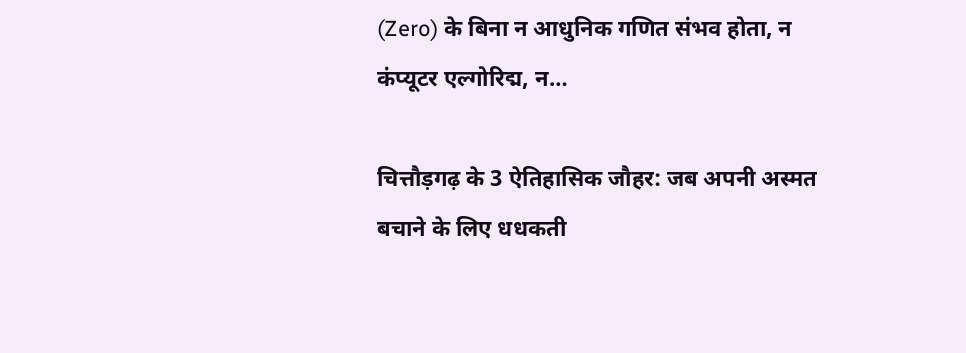(Zero) के बिना न आधुनिक गणित संभव होता, न कंप्यूटर एल्गोरिद्म, न…

चित्तौड़गढ़ के 3 ऐतिहासिक जौहर: जब अपनी अस्मत बचाने के लिए धधकती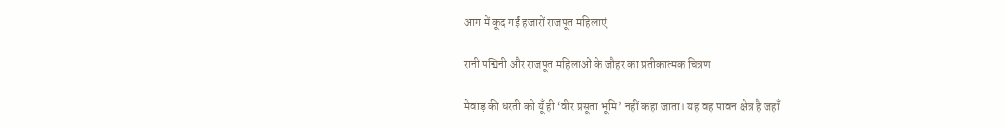आग में कूद गईं हजारों राजपूत महिलाएं

रानी पद्मिनी और राजपूत महिलाओं के जौहर का प्रतीकात्मक चित्रण

मेवाड़ की धरती को यूँ ही ‘वीर प्रसूता भूमि’ नहीं कहा जाता। यह वह पावन क्षेत्र है जहाँ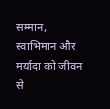सम्मान, स्वाभिमान और मर्यादा को जीवन से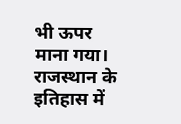भी ऊपर माना गया। राजस्थान के इतिहास में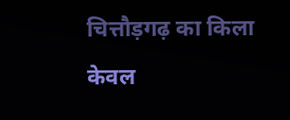चित्तौड़गढ़ का किला केवल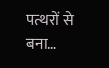पत्थरों से बना…